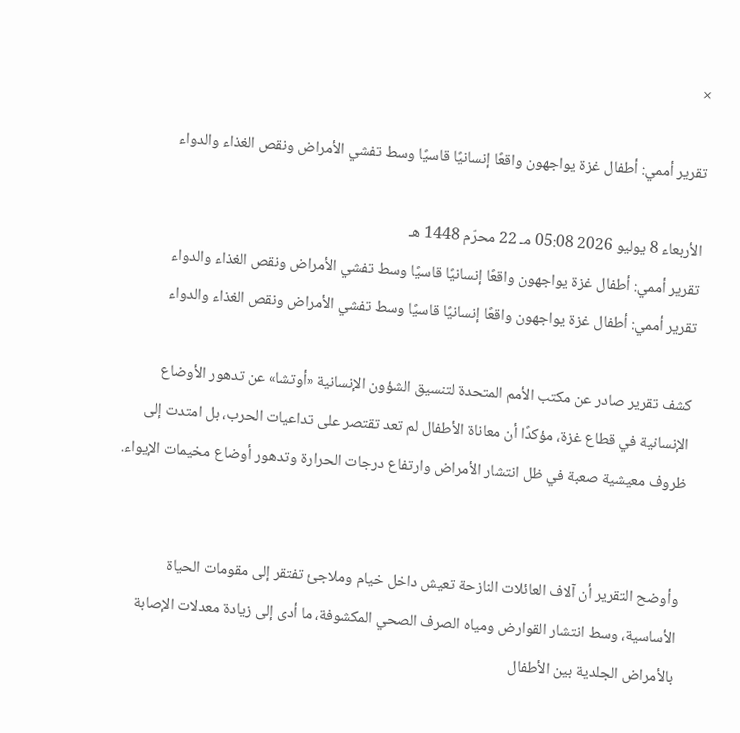×

تقرير أممي: أطفال غزة يواجهون واقعًا إنسانيًا قاسيًا وسط تفشي الأمراض ونقص الغذاء والدواء

الأربعاء 8 يوليو 2026 05:08 مـ 22 محرّم 1448 هـ
تقرير أممي: أطفال غزة يواجهون واقعًا إنسانيًا قاسيًا وسط تفشي الأمراض ونقص الغذاء والدواء
تقرير أممي: أطفال غزة يواجهون واقعًا إنسانيًا قاسيًا وسط تفشي الأمراض ونقص الغذاء والدواء

كشف تقرير صادر عن مكتب الأمم المتحدة لتنسيق الشؤون الإنسانية «أوتشا» عن تدهور الأوضاع الإنسانية في قطاع غزة، مؤكدًا أن معاناة الأطفال لم تعد تقتصر على تداعيات الحرب، بل امتدت إلى ظروف معيشية صعبة في ظل انتشار الأمراض وارتفاع درجات الحرارة وتدهور أوضاع مخيمات الإيواء.


وأوضح التقرير أن آلاف العائلات النازحة تعيش داخل خيام وملاجئ تفتقر إلى مقومات الحياة الأساسية، وسط انتشار القوارض ومياه الصرف الصحي المكشوفة، ما أدى إلى زيادة معدلات الإصابة بالأمراض الجلدية بين الأطفال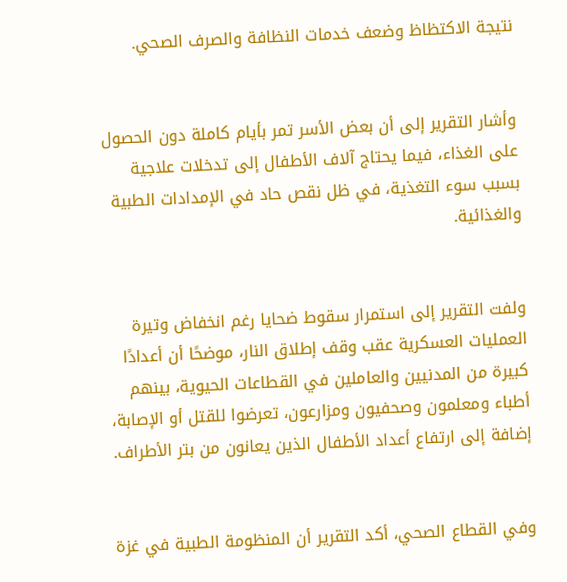نتيجة الاكتظاظ وضعف خدمات النظافة والصرف الصحي.


وأشار التقرير إلى أن بعض الأسر تمر بأيام كاملة دون الحصول على الغذاء، فيما يحتاج آلاف الأطفال إلى تدخلات علاجية بسبب سوء التغذية، في ظل نقص حاد في الإمدادات الطبية والغذائية.


ولفت التقرير إلى استمرار سقوط ضحايا رغم انخفاض وتيرة العمليات العسكرية عقب وقف إطلاق النار، موضحًا أن أعدادًا كبيرة من المدنيين والعاملين في القطاعات الحيوية، بينهم أطباء ومعلمون وصحفيون ومزارعون، تعرضوا للقتل أو الإصابة، إضافة إلى ارتفاع أعداد الأطفال الذين يعانون من بتر الأطراف.


وفي القطاع الصحي، أكد التقرير أن المنظومة الطبية في غزة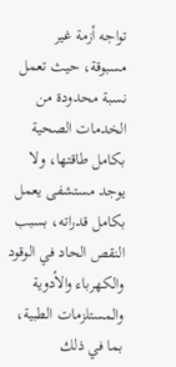تواجه أزمة غير مسبوقة، حيث تعمل نسبة محدودة من الخدمات الصحية بكامل طاقتها، ولا يوجد مستشفى يعمل بكامل قدراته، بسبب النقص الحاد في الوقود والكهرباء والأدوية والمستلزمات الطبية، بما في ذلك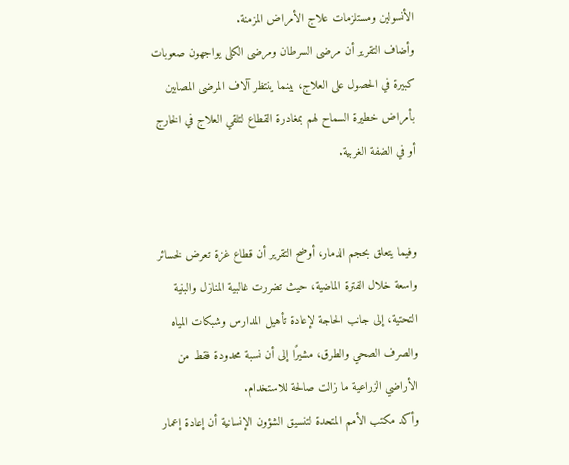الأنسولين ومستلزمات علاج الأمراض المزمنة.
وأضاف التقرير أن مرضى السرطان ومرضى الكلى يواجهون صعوبات كبيرة في الحصول على العلاج، بينما ينتظر آلاف المرضى المصابين بأمراض خطيرة السماح لهم بمغادرة القطاع لتلقي العلاج في الخارج أو في الضفة الغربية.


وفيما يتعلق بحجم الدمار، أوضح التقرير أن قطاع غزة تعرض لخسائر واسعة خلال الفترة الماضية، حيث تضررت غالبية المنازل والبنية التحتية، إلى جانب الحاجة لإعادة تأهيل المدارس وشبكات المياه والصرف الصحي والطرق، مشيرًا إلى أن نسبة محدودة فقط من الأراضي الزراعية ما زالت صالحة للاستخدام.
وأكد مكتب الأمم المتحدة لتنسيق الشؤون الإنسانية أن إعادة إعمار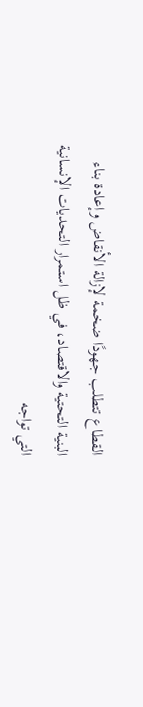القطاع تتطلب جهودًا ضخمة لإزالة الأنقاض وإعادة بناء البنية التحتية والاقتصاد، في ظل استمرار التحديات الإنسانية التي تواجه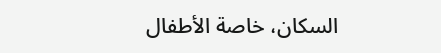السكان، خاصة الأطفال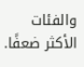والفئات الأكثر ضعفًا.